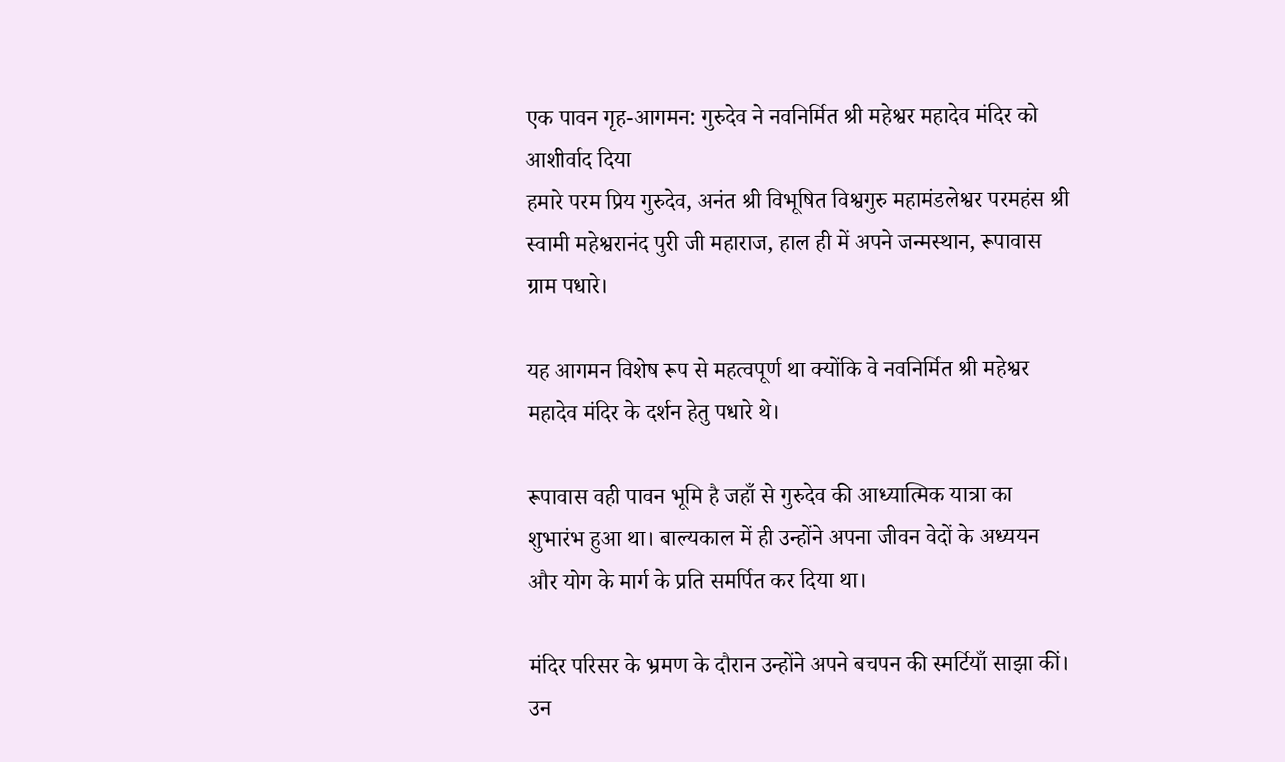एक पावन गृह-आगमन: गुरुदेव ने नवनिर्मित श्री महेश्वर महादेव मंदिर को आशीर्वाद दिया
हमारे परम प्रिय गुरुदेव, अनंत श्री विभूषित विश्वगुरु महामंडलेश्वर परमहंस श्री स्वामी महेश्वरानंद पुरी जी महाराज, हाल ही में अपने जन्मस्थान, रूपावास ग्राम पधारे।

यह आगमन विशेष रूप से महत्वपूर्ण था क्योंकि वे नवनिर्मित श्री महेश्वर महादेव मंदिर के दर्शन हेतु पधारे थे।

रूपावास वही पावन भूमि है जहाँ से गुरुदेव की आध्यात्मिक यात्रा का शुभारंभ हुआ था। बाल्यकाल में ही उन्होंने अपना जीवन वेदों के अध्ययन और योग के मार्ग के प्रति समर्पित कर दिया था।

मंदिर परिसर के भ्रमण के दौरान उन्होंने अपने बचपन की स्मर्टियाँ साझा कीं। उन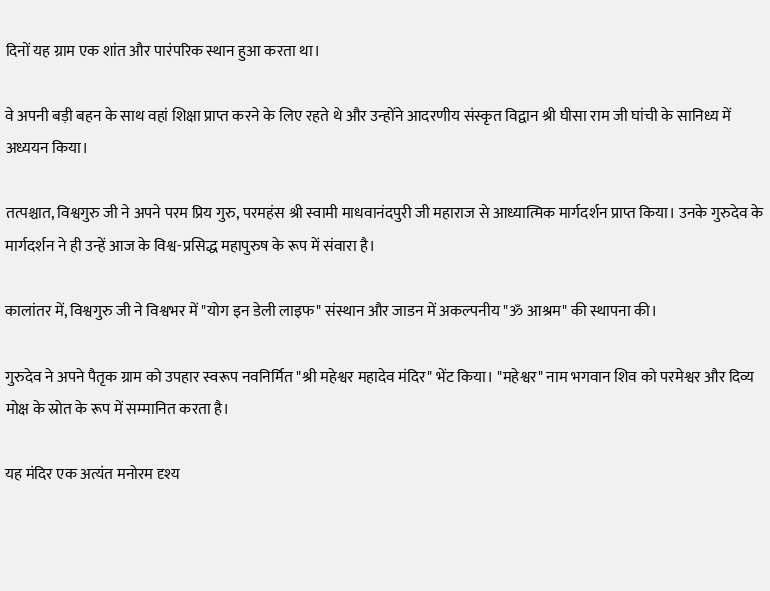दिनों यह ग्राम एक शांत और पारंपरिक स्थान हुआ करता था।

वे अपनी बड़ी बहन के साथ वहां शिक्षा प्राप्त करने के लिए रहते थे और उन्होंने आदरणीय संस्कृत विद्वान श्री घीसा राम जी घांची के सानिध्य में अध्ययन किया।

तत्पश्चात, विश्वगुरु जी ने अपने परम प्रिय गुरु, परमहंस श्री स्वामी माधवानंदपुरी जी महाराज से आध्यात्मिक मार्गदर्शन प्राप्त किया। उनके गुरुदेव के मार्गदर्शन ने ही उन्हें आज के विश्व-प्रसिद्ध महापुरुष के रूप में संवारा है।

कालांतर में, विश्वगुरु जी ने विश्वभर में "योग इन डेली लाइफ" संस्थान और जाडन में अकल्पनीय "ॐ आश्रम" की स्थापना की।

गुरुदेव ने अपने पैतृक ग्राम को उपहार स्वरूप नवनिर्मित "श्री महेश्वर महादेव मंदिर" भेंट किया। "महेश्वर" नाम भगवान शिव को परमेश्वर और दिव्य मोक्ष के स्रोत के रूप में सम्मानित करता है।

यह मंदिर एक अत्यंत मनोरम दृश्य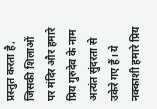प्रस्तुत करता है, जिसकी शिलाओं पर मंदिर और हमारे प्रिय गुरुदेव के नाम अत्यंत सुंदरता से उकेरे गए हैं। ये नक्काशी हमारे प्रिय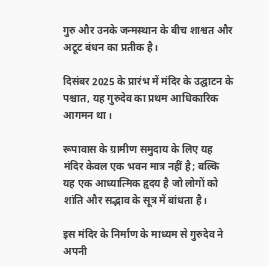गुरु और उनके जन्मस्थान के बीच शाश्वत और अटूट बंधन का प्रतीक है।

दिसंबर 2025 के प्रारंभ में मंदिर के उद्घाटन के पश्चात, यह गुरुदेव का प्रथम आधिकारिक आगमन था।

रूपावास के ग्रामीण समुदाय के लिए यह मंदिर केवल एक भवन मात्र नहीं है; बल्कि यह एक आध्यात्मिक हृदय है जो लोगों को शांति और सद्भाव के सूत्र में बांधता है।

इस मंदिर के निर्माण के माध्यम से गुरुदेव ने अपनी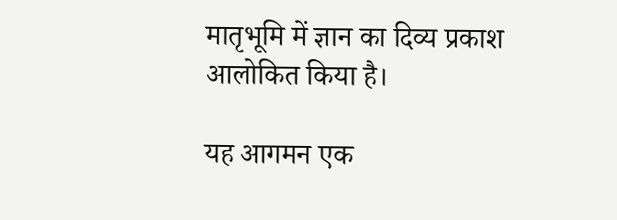मातृभूमि में ज्ञान का दिव्य प्रकाश आलोकित किया है।

यह आगमन एक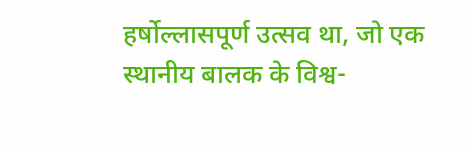हर्षोल्लासपूर्ण उत्सव था, जो एक स्थानीय बालक के विश्व-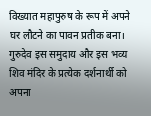विख्यात महापुरुष के रूप में अपने घर लौटने का पावन प्रतीक बना।
गुरुदेव इस समुदाय और इस भव्य शिव मंदिर के प्रत्येक दर्शनार्थी को अपना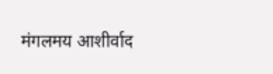मंगलमय आशीर्वाद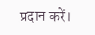प्रदान करें।